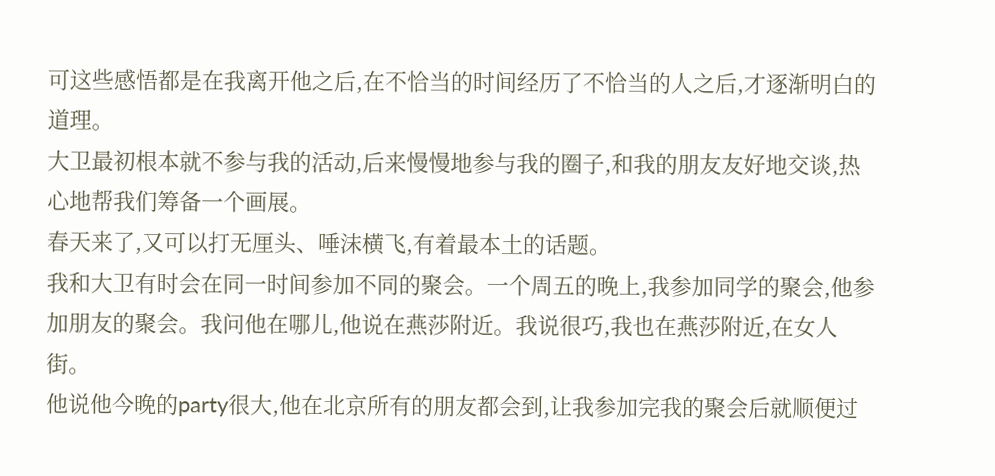可这些感悟都是在我离开他之后,在不恰当的时间经历了不恰当的人之后,才逐渐明白的道理。
大卫最初根本就不参与我的活动,后来慢慢地参与我的圈子,和我的朋友友好地交谈,热心地帮我们筹备一个画展。
春天来了,又可以打无厘头、唾沫横飞,有着最本土的话题。
我和大卫有时会在同一时间参加不同的聚会。一个周五的晚上,我参加同学的聚会,他参加朋友的聚会。我问他在哪儿,他说在燕莎附近。我说很巧,我也在燕莎附近,在女人街。
他说他今晚的party很大,他在北京所有的朋友都会到,让我参加完我的聚会后就顺便过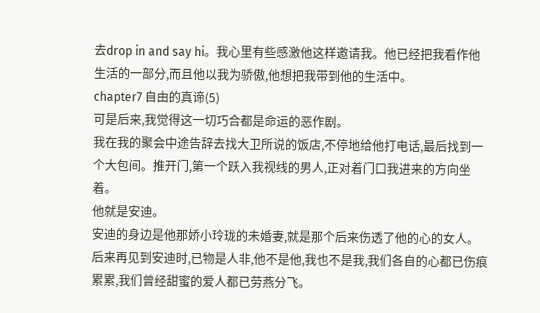去drop in and say hi。我心里有些感激他这样邀请我。他已经把我看作他生活的一部分,而且他以我为骄傲,他想把我带到他的生活中。
chapter7 自由的真谛(5)
可是后来,我觉得这一切巧合都是命运的恶作剧。
我在我的聚会中途告辞去找大卫所说的饭店,不停地给他打电话,最后找到一个大包间。推开门,第一个跃入我视线的男人,正对着门口我进来的方向坐着。
他就是安迪。
安迪的身边是他那娇小玲珑的未婚妻,就是那个后来伤透了他的心的女人。
后来再见到安迪时,已物是人非,他不是他,我也不是我,我们各自的心都已伤痕累累,我们曾经甜蜜的爱人都已劳燕分飞。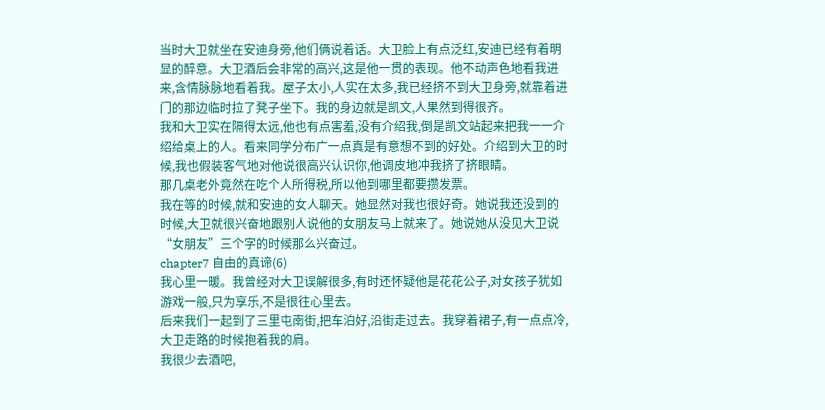当时大卫就坐在安迪身旁,他们俩说着话。大卫脸上有点泛红,安迪已经有着明显的醉意。大卫酒后会非常的高兴,这是他一贯的表现。他不动声色地看我进来,含情脉脉地看着我。屋子太小,人实在太多,我已经挤不到大卫身旁,就靠着进门的那边临时拉了凳子坐下。我的身边就是凯文,人果然到得很齐。
我和大卫实在隔得太远,他也有点害羞,没有介绍我,倒是凯文站起来把我一一介绍给桌上的人。看来同学分布广一点真是有意想不到的好处。介绍到大卫的时候,我也假装客气地对他说很高兴认识你,他调皮地冲我挤了挤眼睛。
那几桌老外竟然在吃个人所得税,所以他到哪里都要攒发票。
我在等的时候,就和安迪的女人聊天。她显然对我也很好奇。她说我还没到的时候,大卫就很兴奋地跟别人说他的女朋友马上就来了。她说她从没见大卫说“女朋友”三个字的时候那么兴奋过。
chapter7 自由的真谛(6)
我心里一暖。我曾经对大卫误解很多,有时还怀疑他是花花公子,对女孩子犹如游戏一般,只为享乐,不是很往心里去。
后来我们一起到了三里屯南街,把车泊好,沿街走过去。我穿着裙子,有一点点冷,大卫走路的时候抱着我的肩。
我很少去酒吧,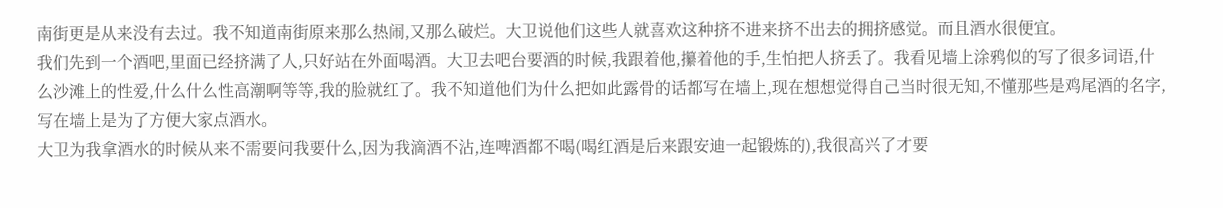南街更是从来没有去过。我不知道南街原来那么热闹,又那么破烂。大卫说他们这些人就喜欢这种挤不进来挤不出去的拥挤感觉。而且酒水很便宜。
我们先到一个酒吧,里面已经挤满了人,只好站在外面喝酒。大卫去吧台要酒的时候,我跟着他,攥着他的手,生怕把人挤丢了。我看见墙上涂鸦似的写了很多词语,什么沙滩上的性爱,什么什么性高潮啊等等,我的脸就红了。我不知道他们为什么把如此露骨的话都写在墙上,现在想想觉得自己当时很无知,不懂那些是鸡尾酒的名字,写在墙上是为了方便大家点酒水。
大卫为我拿酒水的时候从来不需要问我要什么,因为我滴酒不沾,连啤酒都不喝(喝红酒是后来跟安迪一起锻炼的),我很高兴了才要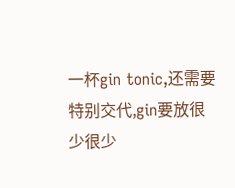一杯gin tonic,还需要特别交代,gin要放很少很少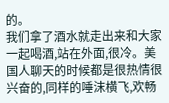的。
我们拿了酒水就走出来和大家一起喝酒,站在外面,很冷。美国人聊天的时候都是很热情很兴奋的,同样的唾沫横飞,欢畅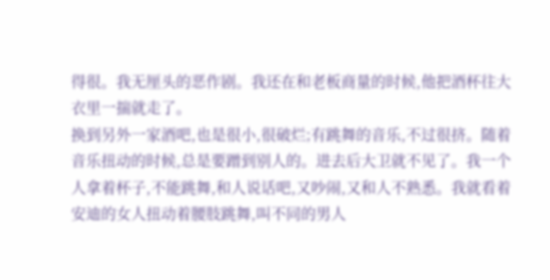得很。我无厘头的恶作剧。我还在和老板商量的时候,他把酒杯往大衣里一揣就走了。
换到另外一家酒吧,也是很小,很破烂;有跳舞的音乐,不过很挤。随着音乐扭动的时候,总是要蹭到别人的。进去后大卫就不见了。我一个人拿着杯子,不能跳舞,和人说话吧,又吵闹,又和人不熟悉。我就看着安迪的女人扭动着腰肢跳舞,叫不同的男人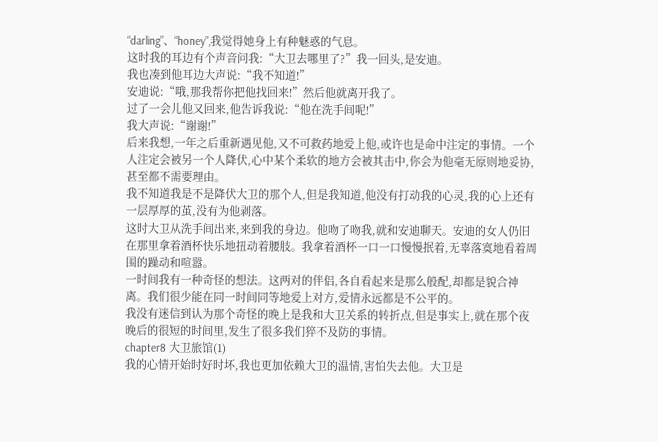“darling”、“honey”,我觉得她身上有种魅惑的气息。
这时我的耳边有个声音问我:“大卫去哪里了?”我一回头,是安迪。
我也凑到他耳边大声说:“我不知道!”
安迪说:“哦,那我帮你把他找回来!”然后他就离开我了。
过了一会儿他又回来,他告诉我说:“他在洗手间呢!”
我大声说:“谢谢!”
后来我想,一年之后重新遇见他,又不可救药地爱上他,或许也是命中注定的事情。一个人注定会被另一个人降伏,心中某个柔软的地方会被其击中,你会为他毫无原则地妥协,甚至都不需要理由。
我不知道我是不是降伏大卫的那个人,但是我知道,他没有打动我的心灵,我的心上还有一层厚厚的茧,没有为他剥落。
这时大卫从洗手间出来,来到我的身边。他吻了吻我,就和安迪聊天。安迪的女人仍旧在那里拿着酒杯快乐地扭动着腰肢。我拿着酒杯一口一口慢慢抿着,无辜落寞地看着周围的躁动和喧嚣。
一时间我有一种奇怪的想法。这两对的伴侣,各自看起来是那么般配,却都是貌合神离。我们很少能在同一时间同等地爱上对方,爱情永远都是不公平的。
我没有迷信到认为那个奇怪的晚上是我和大卫关系的转折点,但是事实上,就在那个夜晚后的很短的时间里,发生了很多我们猝不及防的事情。
chapter8 大卫旅馆(1)
我的心情开始时好时坏,我也更加依赖大卫的温情,害怕失去他。大卫是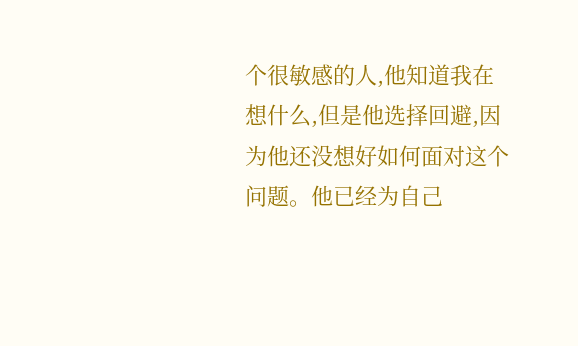个很敏感的人,他知道我在想什么,但是他选择回避,因为他还没想好如何面对这个问题。他已经为自己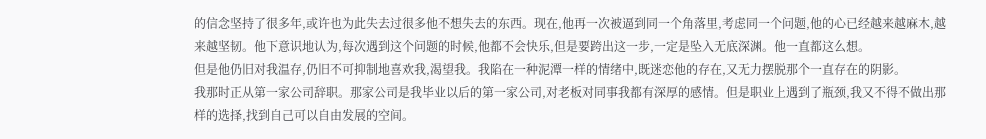的信念坚持了很多年,或许也为此失去过很多他不想失去的东西。现在,他再一次被逼到同一个角落里,考虑同一个问题,他的心已经越来越麻木,越来越坚韧。他下意识地认为,每次遇到这个问题的时候,他都不会快乐,但是要跨出这一步,一定是坠入无底深渊。他一直都这么想。
但是他仍旧对我温存,仍旧不可抑制地喜欢我,渴望我。我陷在一种泥潭一样的情绪中,既迷恋他的存在,又无力摆脱那个一直存在的阴影。
我那时正从第一家公司辞职。那家公司是我毕业以后的第一家公司,对老板对同事我都有深厚的感情。但是职业上遇到了瓶颈,我又不得不做出那样的选择,找到自己可以自由发展的空间。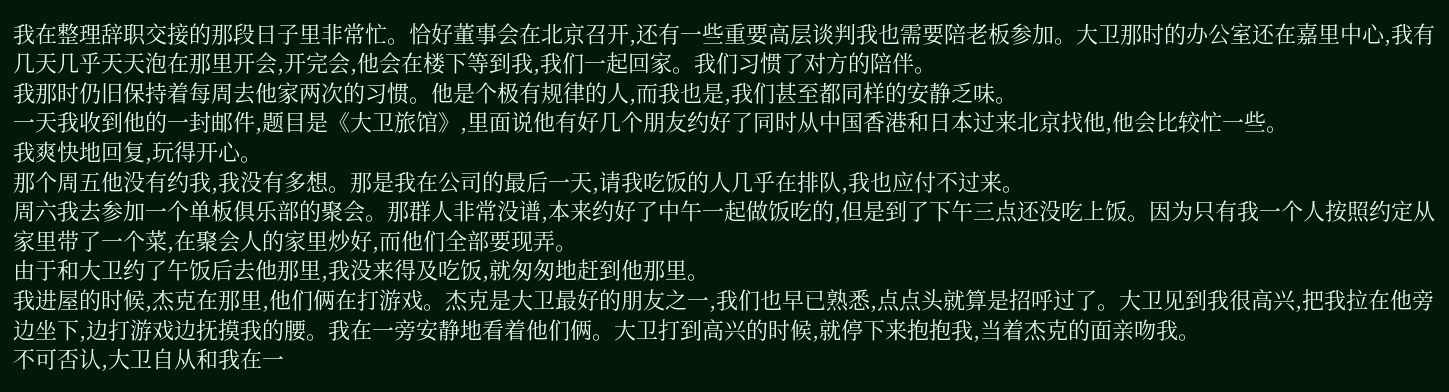我在整理辞职交接的那段日子里非常忙。恰好董事会在北京召开,还有一些重要高层谈判我也需要陪老板参加。大卫那时的办公室还在嘉里中心,我有几天几乎天天泡在那里开会,开完会,他会在楼下等到我,我们一起回家。我们习惯了对方的陪伴。
我那时仍旧保持着每周去他家两次的习惯。他是个极有规律的人,而我也是,我们甚至都同样的安静乏味。
一天我收到他的一封邮件,题目是《大卫旅馆》,里面说他有好几个朋友约好了同时从中国香港和日本过来北京找他,他会比较忙一些。
我爽快地回复,玩得开心。
那个周五他没有约我,我没有多想。那是我在公司的最后一天,请我吃饭的人几乎在排队,我也应付不过来。
周六我去参加一个单板俱乐部的聚会。那群人非常没谱,本来约好了中午一起做饭吃的,但是到了下午三点还没吃上饭。因为只有我一个人按照约定从家里带了一个菜,在聚会人的家里炒好,而他们全部要现弄。
由于和大卫约了午饭后去他那里,我没来得及吃饭,就匆匆地赶到他那里。
我进屋的时候,杰克在那里,他们俩在打游戏。杰克是大卫最好的朋友之一,我们也早已熟悉,点点头就算是招呼过了。大卫见到我很高兴,把我拉在他旁边坐下,边打游戏边抚摸我的腰。我在一旁安静地看着他们俩。大卫打到高兴的时候,就停下来抱抱我,当着杰克的面亲吻我。
不可否认,大卫自从和我在一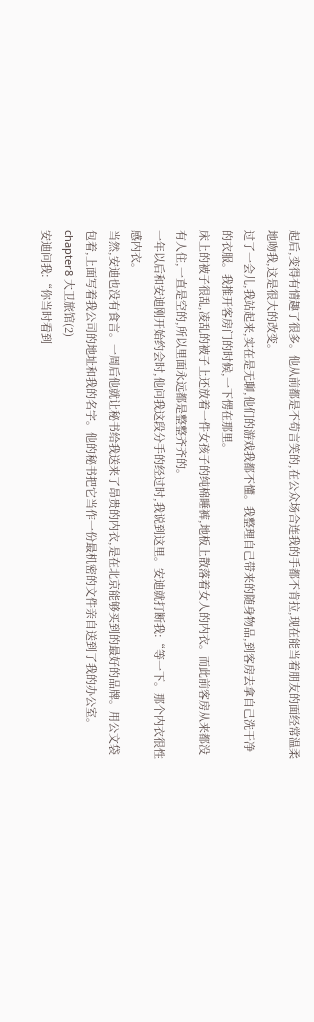起后,变得有情趣了很多。他从前都是不苟言笑的,在公众场合连我的手都不肯拉,现在能当着朋友的面经常温柔地吻我,这是很大的改变。
过了一会儿,我站起来,实在是无聊,他们的游戏我都不懂。我整理自己带来的随身物品,到客房去拿自己洗干净的衣服。我推开客房门的时候,一下愣在那里。
床上的被子很乱,凌乱的被子上还放着一件女孩子的纯棉睡裤,地板上散落着女人的内衣。而此前客房从来都没有人住,一直是空的,所以里面永远都是整整齐齐的。
一年以后和安迪刚开始约会时,他问我这段分手的经过时,我说到这里。安迪就打断我:“等一下。那个内衣很性感内衣。
当然,安迪也没有食言。一周后他就让秘书给我送来了昂贵的内衣,是在北京能够买到的最好的品牌。用公文袋包着,上面写着我公司的地址和我的名字。他的秘书把它当作一份最机密的文件亲自送到了我的办公室。
chapter8 大卫旅馆(2)
安迪问我:“你当时看到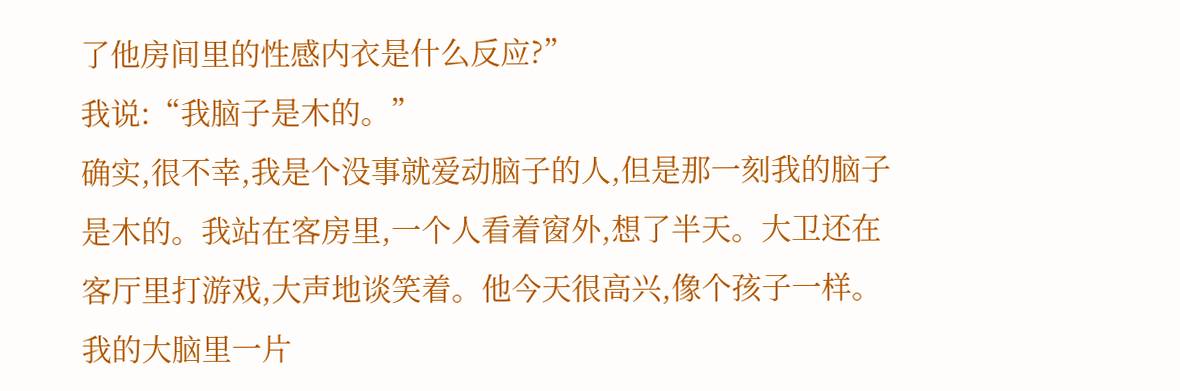了他房间里的性感内衣是什么反应?”
我说:“我脑子是木的。”
确实,很不幸,我是个没事就爱动脑子的人,但是那一刻我的脑子是木的。我站在客房里,一个人看着窗外,想了半天。大卫还在客厅里打游戏,大声地谈笑着。他今天很高兴,像个孩子一样。
我的大脑里一片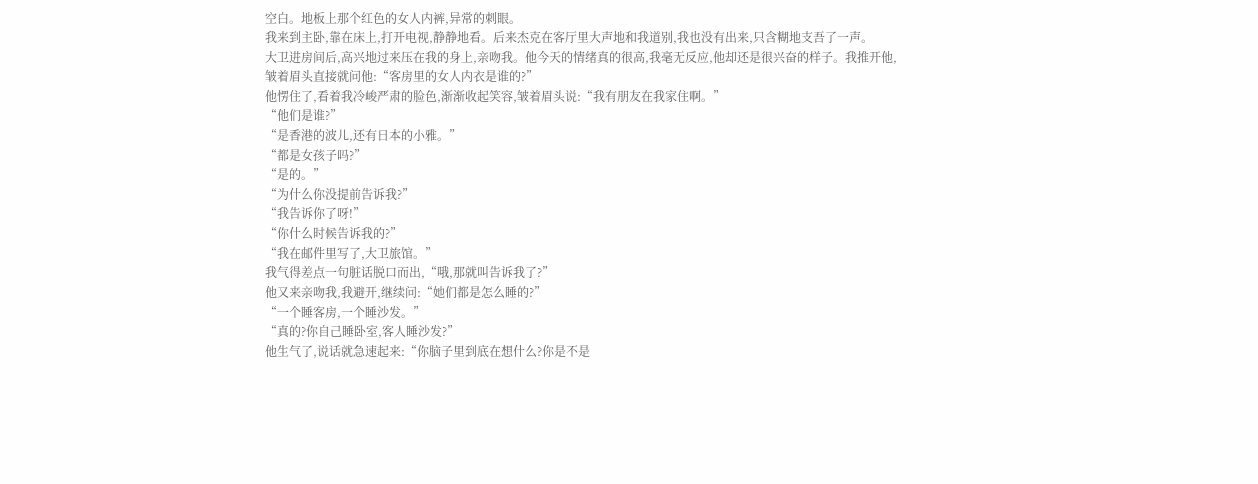空白。地板上那个红色的女人内裤,异常的刺眼。
我来到主卧,靠在床上,打开电视,静静地看。后来杰克在客厅里大声地和我道别,我也没有出来,只含糊地支吾了一声。
大卫进房间后,高兴地过来压在我的身上,亲吻我。他今天的情绪真的很高,我毫无反应,他却还是很兴奋的样子。我推开他,皱着眉头直接就问他:“客房里的女人内衣是谁的?”
他愣住了,看着我冷峻严肃的脸色,渐渐收起笑容,皱着眉头说:“我有朋友在我家住啊。”
“他们是谁?”
“是香港的波儿,还有日本的小雅。”
“都是女孩子吗?”
“是的。”
“为什么你没提前告诉我?”
“我告诉你了呀!”
“你什么时候告诉我的?”
“我在邮件里写了,大卫旅馆。”
我气得差点一句脏话脱口而出,“哦,那就叫告诉我了?”
他又来亲吻我,我避开,继续问:“她们都是怎么睡的?”
“一个睡客房,一个睡沙发。”
“真的?你自己睡卧室,客人睡沙发?”
他生气了,说话就急速起来:“你脑子里到底在想什么?你是不是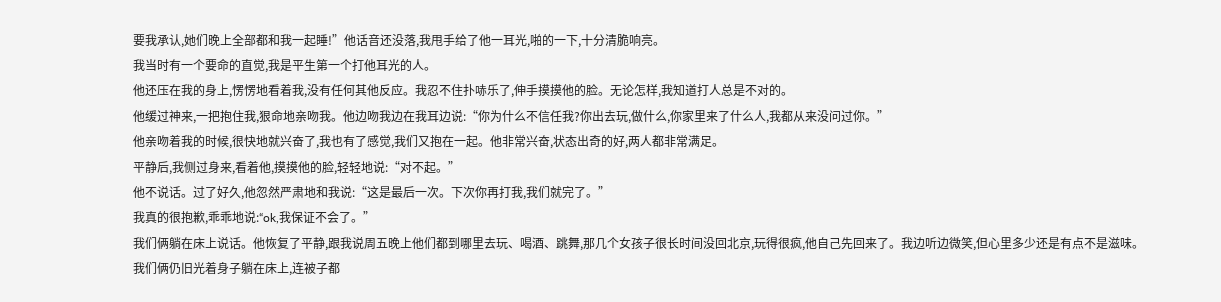要我承认,她们晚上全部都和我一起睡!”他话音还没落,我甩手给了他一耳光,啪的一下,十分清脆响亮。
我当时有一个要命的直觉,我是平生第一个打他耳光的人。
他还压在我的身上,愣愣地看着我,没有任何其他反应。我忍不住扑哧乐了,伸手摸摸他的脸。无论怎样,我知道打人总是不对的。
他缓过神来,一把抱住我,狠命地亲吻我。他边吻我边在我耳边说:“你为什么不信任我?你出去玩,做什么,你家里来了什么人,我都从来没问过你。”
他亲吻着我的时候,很快地就兴奋了,我也有了感觉,我们又抱在一起。他非常兴奋,状态出奇的好,两人都非常满足。
平静后,我侧过身来,看着他,摸摸他的脸,轻轻地说:“对不起。”
他不说话。过了好久,他忽然严肃地和我说:“这是最后一次。下次你再打我,我们就完了。”
我真的很抱歉,乖乖地说:“ok,我保证不会了。”
我们俩躺在床上说话。他恢复了平静,跟我说周五晚上他们都到哪里去玩、喝酒、跳舞,那几个女孩子很长时间没回北京,玩得很疯,他自己先回来了。我边听边微笑,但心里多少还是有点不是滋味。
我们俩仍旧光着身子躺在床上,连被子都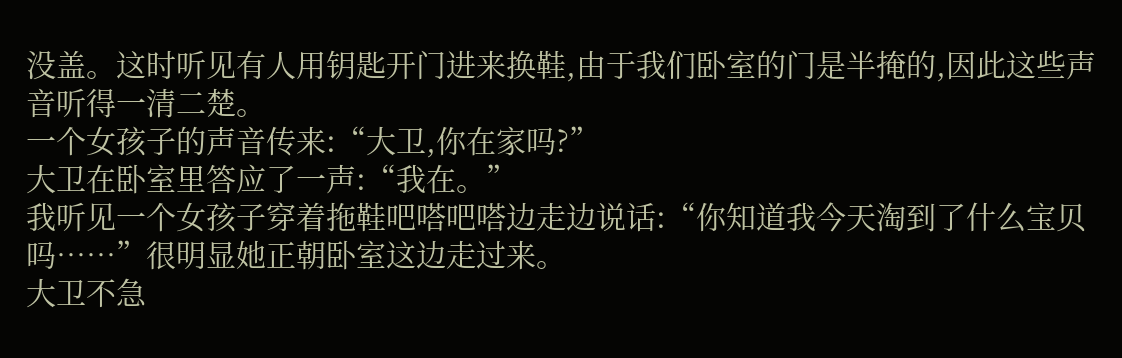没盖。这时听见有人用钥匙开门进来换鞋,由于我们卧室的门是半掩的,因此这些声音听得一清二楚。
一个女孩子的声音传来:“大卫,你在家吗?”
大卫在卧室里答应了一声:“我在。”
我听见一个女孩子穿着拖鞋吧嗒吧嗒边走边说话:“你知道我今天淘到了什么宝贝吗……”很明显她正朝卧室这边走过来。
大卫不急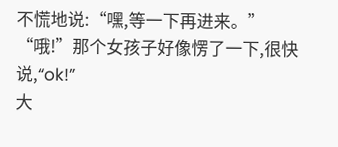不慌地说:“嘿,等一下再进来。”
“哦!”那个女孩子好像愣了一下,很快说,“ok!”
大